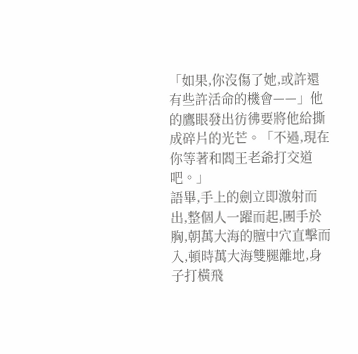「如果,你沒傷了她,或許還有些許活命的機會——」他的鷹眼發出彷彿要將他給撕成碎片的光芒。「不過,現在你等著和閻王老爺打交道吧。」
語畢,手上的劍立即激射而出,整個人一躍而起,團手於胸,朝萬大海的膻中穴直擊而入,頓時萬大海雙腿離地,身子打橫飛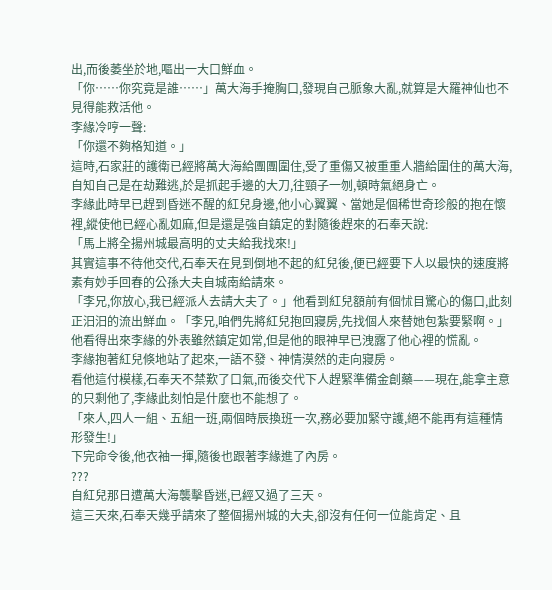出,而後萎坐於地,嘔出一大口鮮血。
「你……你究竟是誰……」萬大海手掩胸口,發現自己脈象大亂,就算是大羅神仙也不見得能救活他。
李緣冷哼一聲:
「你還不夠格知道。」
這時,石家莊的護衛已經將萬大海給團團圍住,受了重傷又被重重人牆給圍住的萬大海,自知自己是在劫難逃,於是抓起手邊的大刀,往頸子一刎,頓時氣絕身亡。
李緣此時早已趕到昏迷不醒的紅兒身邊,他小心翼翼、當她是個稀世奇珍般的抱在懷裡,縱使他已經心亂如麻,但是還是強自鎮定的對隨後趕來的石奉天說:
「馬上將全揚州城最高明的丈夫給我找來!」
其實這事不待他交代,石奉天在見到倒地不起的紅兒後,便已經要下人以最快的速度將素有妙手回春的公孫大夫自城南給請來。
「李兄,你放心,我已經派人去請大夫了。」他看到紅兒額前有個怵目驚心的傷口,此刻正汩汩的流出鮮血。「李兄,咱們先將紅兒抱回寢房,先找個人來替她包紮要緊啊。」
他看得出來李緣的外表雖然鎮定如常,但是他的眼神早已洩露了他心裡的慌亂。
李緣抱著紅兒倏地站了起來,一語不發、神情漠然的走向寢房。
看他這付模樣,石奉天不禁歎了口氣,而後交代下人趕緊準備金創藥——現在,能拿主意的只剩他了,李緣此刻怕是什麼也不能想了。
「來人,四人一組、五組一班,兩個時辰換班一次,務必要加緊守護,絕不能再有這種情形發生!」
下完命令後,他衣袖一揮,隨後也跟著李緣進了內房。
???
自紅兒那日遭萬大海襲擊昏迷,已經又過了三天。
這三天來,石奉天幾乎請來了整個揚州城的大夫,卻沒有任何一位能肯定、且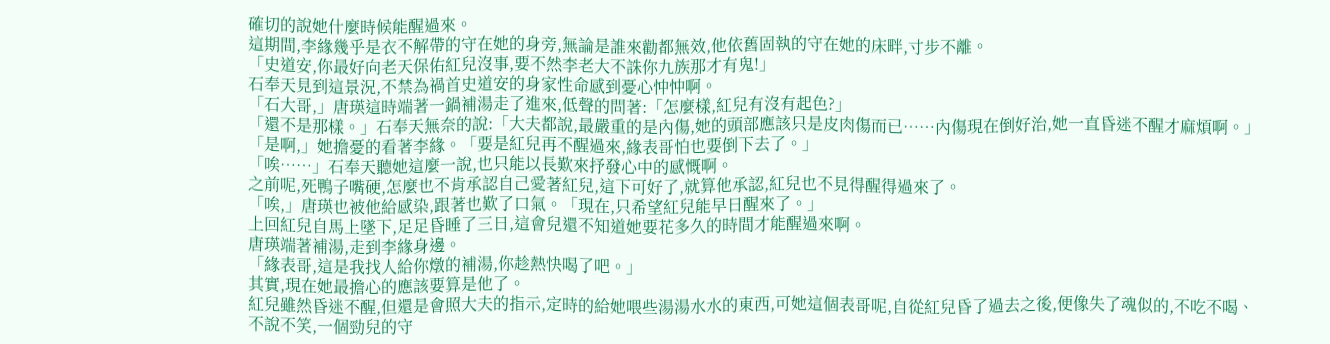確切的說她什麼時候能醒過來。
這期間,李緣幾乎是衣不解帶的守在她的身旁,無論是誰來勸都無效,他依舊固執的守在她的床畔,寸步不離。
「史道安,你最好向老天保佑紅兒沒事,要不然李老大不誅你九族那才有鬼!」
石奉天見到這景況,不禁為禍首史道安的身家性命感到憂心忡忡啊。
「石大哥,」唐瑛這時端著一鍋補湯走了進來,低聲的問著:「怎麼樣,紅兒有沒有起色?」
「還不是那樣。」石奉天無奈的說:「大夫都說,最嚴重的是內傷,她的頭部應該只是皮肉傷而已……內傷現在倒好治,她一直昏迷不醒才麻煩啊。」
「是啊,」她擔憂的看著李緣。「要是紅兒再不醒過來,緣表哥怕也要倒下去了。」
「唉……」石奉天聽她這麼一說,也只能以長歎來抒發心中的感慨啊。
之前呢,死鴨子嘴硬,怎麼也不肯承認自己愛著紅兒,這下可好了,就算他承認,紅兒也不見得醒得過來了。
「唉,」唐瑛也被他給感染,跟著也歎了口氣。「現在,只希望紅兒能早日醒來了。」
上回紅兒自馬上墜下,足足昏睡了三日,這會兒還不知道她要花多久的時間才能醒過來啊。
唐瑛端著補湯,走到李緣身邊。
「緣表哥,這是我找人給你燉的補湯,你趁熱快喝了吧。」
其實,現在她最擔心的應該要算是他了。
紅兒雖然昏迷不醒,但還是會照大夫的指示,定時的給她喂些湯湯水水的東西,可她這個表哥呢,自從紅兒昏了過去之後,便像失了魂似的,不吃不喝、不說不笑,一個勁兒的守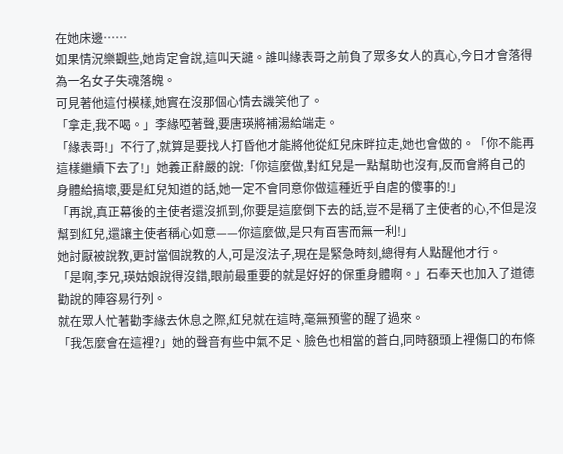在她床邊……
如果情況樂觀些,她肯定會說,這叫天譴。誰叫緣表哥之前負了眾多女人的真心,今日才會落得為一名女子失魂落魄。
可見著他這付模樣,她實在沒那個心情去譏笑他了。
「拿走,我不喝。」李緣啞著聲,要唐瑛將補湯給端走。
「緣表哥!」不行了,就算是要找人打昏他才能將他從紅兒床畔拉走,她也會做的。「你不能再這樣繼續下去了!」她義正辭嚴的說:「你這麼做,對紅兒是一點幫助也沒有,反而會將自己的身體給搞壞,要是紅兒知道的話,她一定不會同意你做這種近乎自虐的傻事的!」
「再說,真正幕後的主使者還沒抓到,你要是這麼倒下去的話,豈不是稱了主使者的心,不但是沒幫到紅兒,還讓主使者稱心如意——你這麼做,是只有百害而無一利!」
她討厭被說教,更討當個說教的人,可是沒法子,現在是緊急時刻,總得有人點醒他才行。
「是啊,李兄,瑛姑娘說得沒錯,眼前最重要的就是好好的保重身體啊。」石奉天也加入了道德勸說的陣容易行列。
就在眾人忙著勸李緣去休息之際,紅兒就在這時,毫無預警的醒了過來。
「我怎麼會在這裡?」她的聲音有些中氣不足、臉色也相當的蒼白,同時額頭上裡傷口的布條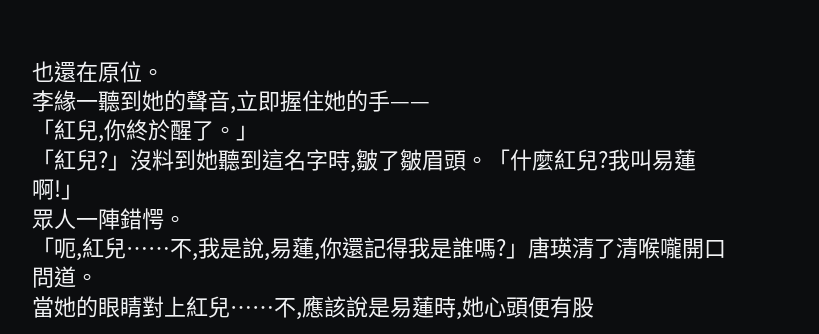也還在原位。
李緣一聽到她的聲音,立即握住她的手——
「紅兒,你終於醒了。」
「紅兒?」沒料到她聽到這名字時,皺了皺眉頭。「什麼紅兒?我叫易蓮啊!」
眾人一陣錯愕。
「呃,紅兒……不,我是說,易蓮,你還記得我是誰嗎?」唐瑛清了清喉嚨開口問道。
當她的眼睛對上紅兒……不,應該說是易蓮時,她心頭便有股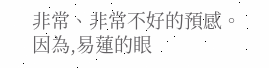非常、非常不好的預感。
因為,易蓮的眼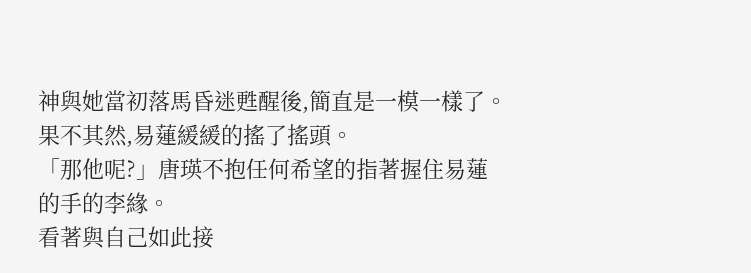神與她當初落馬昏迷甦醒後,簡直是一模一樣了。
果不其然,易蓮緩緩的搖了搖頭。
「那他呢?」唐瑛不抱任何希望的指著握住易蓮的手的李緣。
看著與自己如此接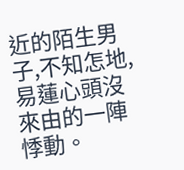近的陌生男子,不知怎地,易蓮心頭沒來由的一陣悸動。